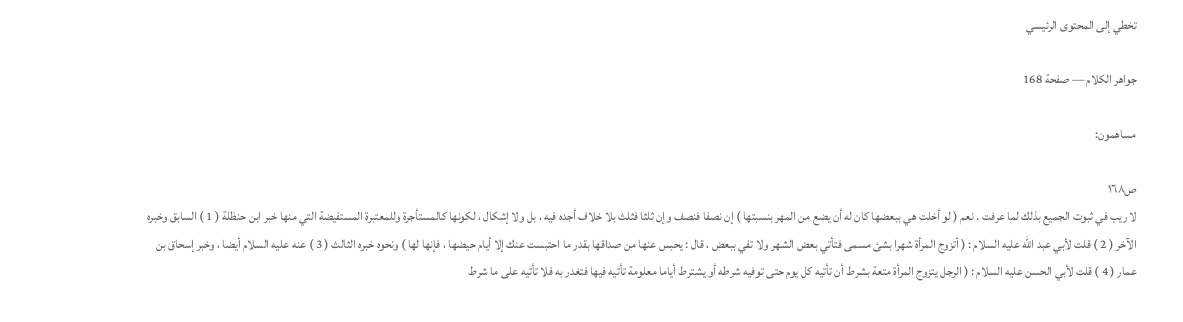تخطي إلى المحتوى الرئيسي

جواهر الكلام — صفحة 168

مساهمون:

ص١٦٨
لا ريب في ثبوت الجميع بذلك لما عرفت . نعم ( لو أخلت هي ببعضها كان له أن يضع من المهر بنسبتها ) إن نصفا فنصف وإن ثلثا فثلث بلا خلاف أجده فيه ، بل ولا إشكال ، لكونها كالمستأجرة وللمعتبرة المستفيضة التي منها خبر ابن حنظلة ( 1 ) السابق وخبره الآخر ( 2 ) قلت لأبي عبد الله عليه السلام : ( أتزوج المرأة شهرا بشئ مسمى فتأتي بعض الشهر ولا تفي ببعض ، قال : يحبس عنها من صداقها بقدر ما احتبست عنك إلا أيام حيضها ، فإنها لها ) ونحوه خبره الثالث ( 3 ) عنه عليه السلام أيضا ، وخبر إسحاق بن عمار ( 4 ) قلت لأبي الحسن عليه السلام : ( الرجل يتزوج المرأة متعة بشرط أن تأتيه كل يوم حتى توفيه شرطه أو يشترط أياما معلومة تأتيه فيها فتغدر به فلا تأتيه على ما شرط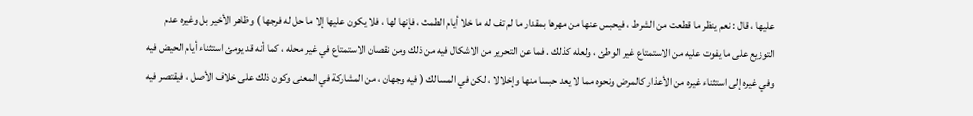عليها ، قال : نعم ينظر ما قطعت من الشرط ، فيحبس عنها من مهرها بمقدار ما لم تف له ما خلا أيام الطمث ، فإنها لها ، فلا يكون عليها إلا ما حل له فرجها ) وظاهر الأخير بل وغيره عدم التوزيع على ما يفوت عليه من الاستمتاع غير الوطئ ، ولعله كذلك . فما عن التحرير من الاشكال فيه من ذلك ومن نقصان الاستمتاع في غير محله ، كما أنه قد يومئ استثناء أيام الحيض فيه وفي غيره إلى استثناء غيره من الأعذار كالمرض ونحوه مما لا يعد حبسا منها وإخلالا ، لكن في المسالك ( فيه وجهان ، من المشاركة في المعنى وكون ذلك على خلاف الأصل ، فيقتصر فيه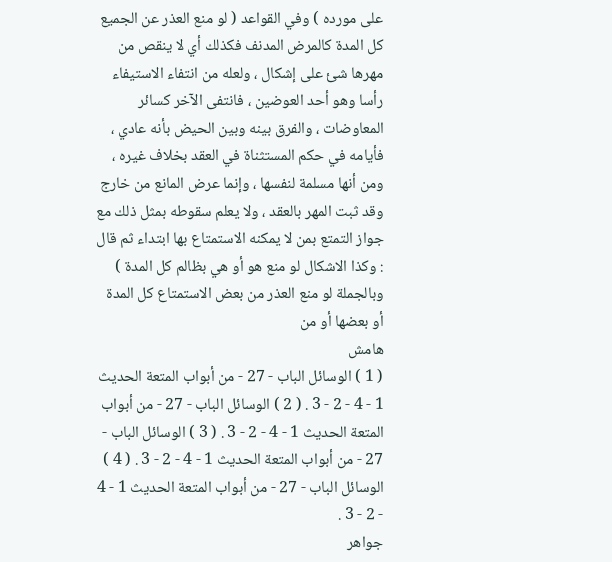على مورده ) وفي القواعد ( لو منع العذر عن الجميع كل المدة كالمرض المدنف فكذلك أي لا ينقص من مهرها شئ على إشكال ، ولعله من انتفاء الاستيفاء رأسا وهو أحد العوضين ، فانتفى الآخر كسائر المعاوضات ، والفرق بينه وبين الحيض بأنه عادي ، فأيامه في حكم المستثناة في العقد بخلاف غيره ، ومن أنها مسلمة لنفسها ، وإنما عرض المانع من خارج وقد ثبت المهر بالعقد ، ولا يعلم سقوطه بمثل ذلك مع جواز التمتع بمن لا يمكنه الاستمتاع بها ابتداء ثم قال : وكذا الاشكال لو منع هو أو هي بظالم كل المدة ) وبالجملة لو منع العذر من بعض الاستمتاع كل المدة أو بعضها أو من
هامش
( 1 ) الوسائل الباب - 27 - من أبواب المتعة الحديث 1 - 4 - 2 - 3 . ( 2 ) الوسائل الباب - 27 - من أبواب المتعة الحديث 1 - 4 - 2 - 3 . ( 3 ) الوسائل الباب - 27 - من أبواب المتعة الحديث 1 - 4 - 2 - 3 . ( 4 ) الوسائل الباب - 27 - من أبواب المتعة الحديث 1 - 4 - 2 - 3 .
جواهر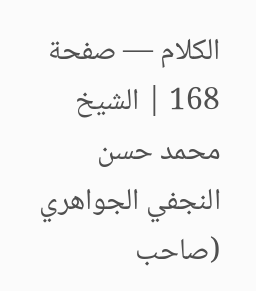الكلام — صفحة 168 | الشيخ محمد حسن النجفي الجواهري (صاحب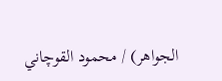الجواهر) / محمود القوچاني